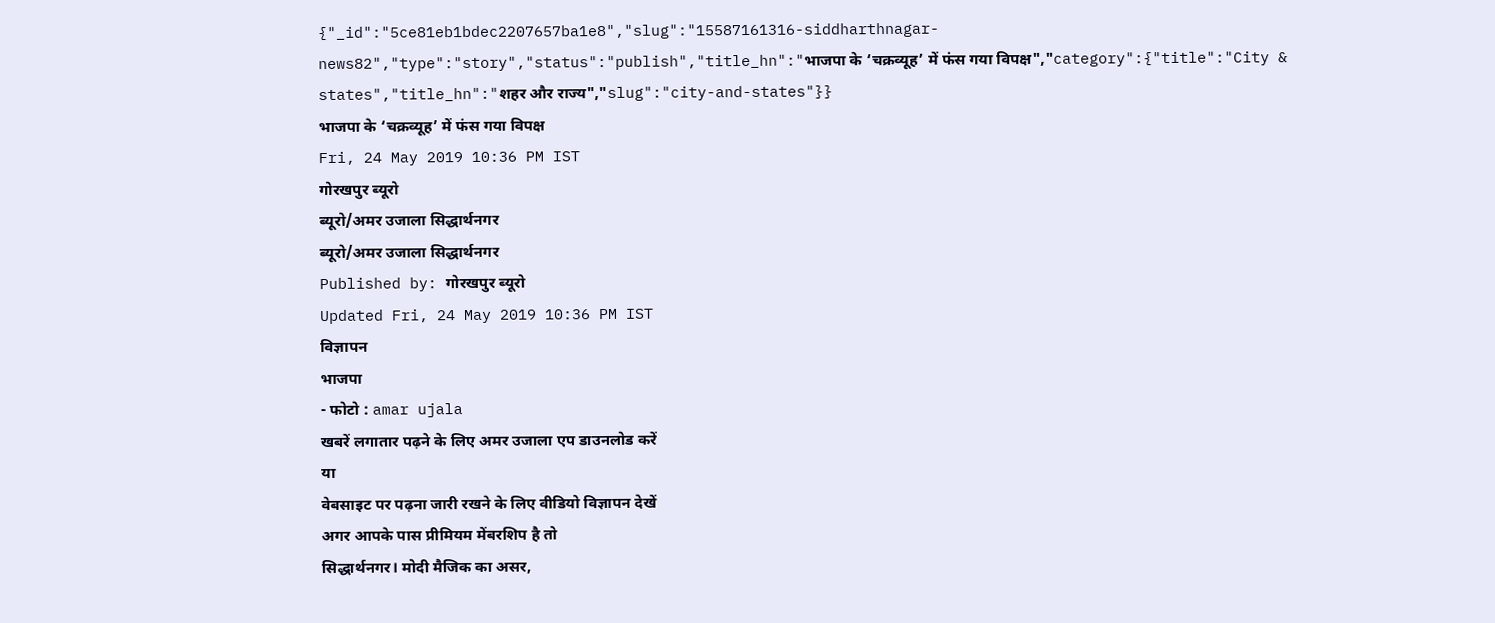{"_id":"5ce81eb1bdec2207657ba1e8","slug":"15587161316-siddharthnagar-news82","type":"story","status":"publish","title_hn":"भाजपा के ‘चक्रव्यूह’ में फंस गया विपक्ष","category":{"title":"City & states","title_hn":"शहर और राज्य","slug":"city-and-states"}}
भाजपा के ‘चक्रव्यूह’ में फंस गया विपक्ष
Fri, 24 May 2019 10:36 PM IST
गोरखपुर ब्यूरो
ब्यूरो/अमर उजाला सिद्धार्थनगर
ब्यूरो/अमर उजाला सिद्धार्थनगर
Published by: गोरखपुर ब्यूरो
Updated Fri, 24 May 2019 10:36 PM IST
विज्ञापन
भाजपा
- फोटो : amar ujala
खबरें लगातार पढ़ने के लिए अमर उजाला एप डाउनलोड करें
या
वेबसाइट पर पढ़ना जारी रखने के लिए वीडियो विज्ञापन देखें
अगर आपके पास प्रीमियम मेंबरशिप है तो
सिद्धार्थनगर। मोदी मैजिक का असर,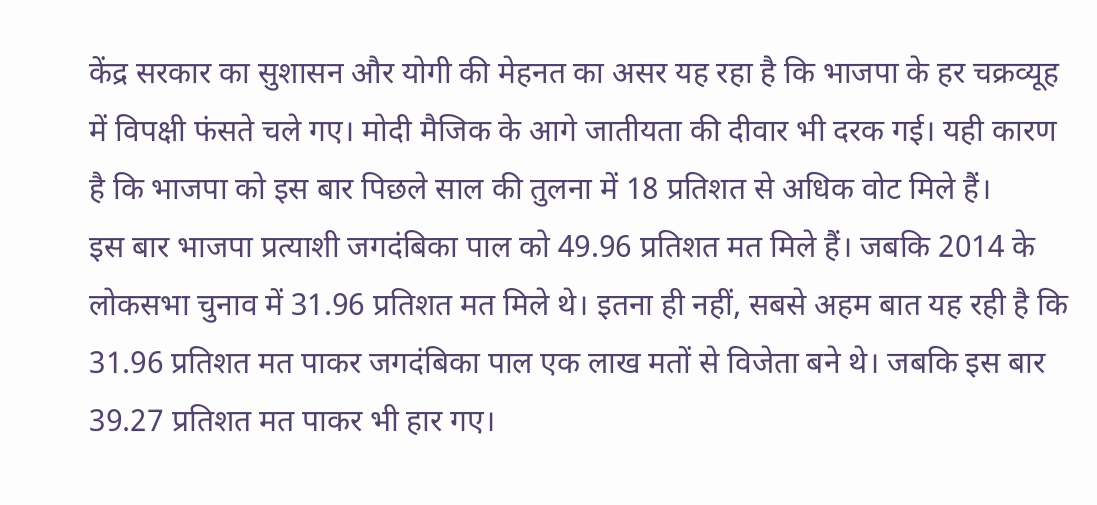केंद्र सरकार का सुशासन और योगी की मेहनत का असर यह रहा है कि भाजपा के हर चक्रव्यूह में विपक्षी फंसते चले गए। मोदी मैजिक के आगे जातीयता की दीवार भी दरक गई। यही कारण है कि भाजपा को इस बार पिछले साल की तुलना में 18 प्रतिशत से अधिक वोट मिले हैं।
इस बार भाजपा प्रत्याशी जगदंबिका पाल को 49.96 प्रतिशत मत मिले हैं। जबकि 2014 के लोकसभा चुनाव में 31.96 प्रतिशत मत मिले थे। इतना ही नहीं, सबसे अहम बात यह रही है कि 31.96 प्रतिशत मत पाकर जगदंबिका पाल एक लाख मतों से विजेता बने थे। जबकि इस बार 39.27 प्रतिशत मत पाकर भी हार गए।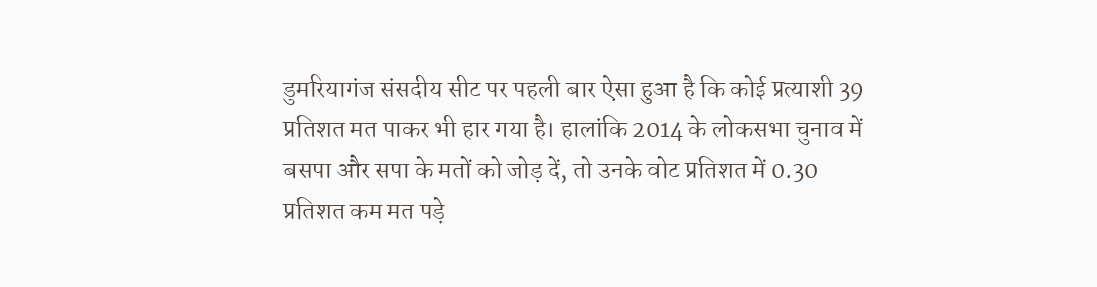डुमरियागंज संसदीय सीट पर पहली बार ऐसा हुआ है कि कोई प्रत्याशी 39 प्रतिशत मत पाकर भी हार गया है। हालांकि 2014 के लोकसभा चुनाव में बसपा और सपा के मतों को जोड़ दें, तो उनके वोट प्रतिशत में 0.30 प्रतिशत कम मत पड़े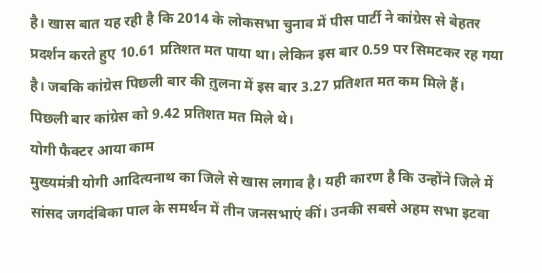है। खास बात यह रही है कि 2014 के लोकसभा चुनाव में पीस पार्टी ने कांग्रेस से बेहतर प्रदर्शन करते हुए 10.61 प्रतिशत मत पाया था। लेकिन इस बार 0.59 पर सिमटकर रह गया है। जबकि कांग्रेस पिछली बार की त़ुलना में इस बार 3.27 प्रतिशत मत कम मिले हैं। पिछली बार कांग्रेस को 9.42 प्रतिशत मत मिले थे।
योगी फैक्टर आया काम
मुख्यमंत्री योगी आदित्यनाथ का जिले से खास लगाव है। यही कारण है कि उन्होंने जिले में सांसद जगदंबिका पाल के समर्थन में तीन जनसभाएं कीं। उनकी सबसे अहम सभा इटवा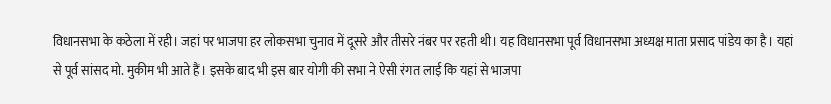विधानसभा के कठेला में रही। जहां पर भाजपा हर लोकसभा चुनाव में दूसरे और तीसरे नंबर पर रहती थी। यह विधानसभा पूर्व विधानसभा अध्यक्ष माता प्रसाद पांडेय का है। यहां से पूर्व सांसद मो. मुकीम भी आते हैं। इसके बाद भी इस बार योगी की सभा ने ऐसी रंगत लाई कि यहां से भाजपा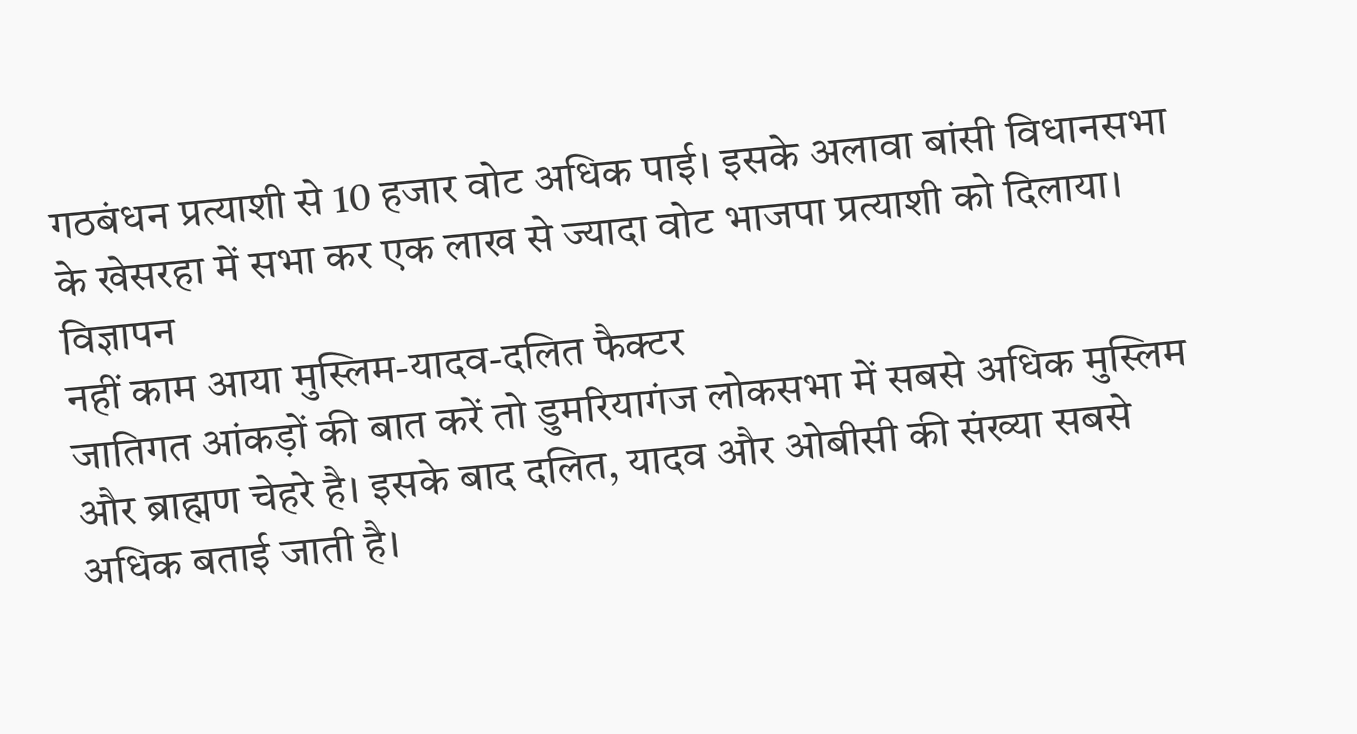गठबंधन प्रत्याशी से 10 हजार वोट अधिक पाई। इसके अलावा बांसी विधानसभा के खेसरहा में सभा कर एक लाख से ज्यादा वोट भाजपा प्रत्याशी को दिलाया।
विज्ञापन
नहीं काम आया मुस्लिम-यादव-दलित फैक्टर
जातिगत आंकड़ों की बात करें तो डुमरियागंज लोकसभा में सबसे अधिक मुस्लिम और ब्राह्मण चेहरे है। इसके बाद दलित, यादव और ओबीसी की संख्या सबसे अधिक बताई जाती है।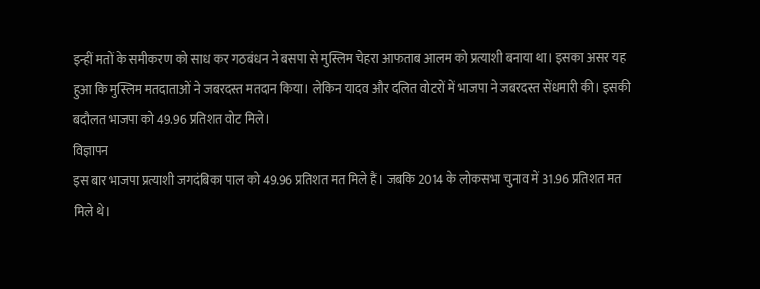इन्हीं मतों के समीकरण को साध कर गठबंधन ने बसपा से मुस्लिम चेहरा आफताब आलम को प्रत्याशी बनाया था। इसका असर यह हुआ कि मुस्लिम मतदाताओं ने जबरदस्त मतदान किया। लेकिन यादव और दलित वोटरों में भाजपा ने जबरदस्त सेंधमारी की। इसकी बदौलत भाजपा को 49.96 प्रतिशत वोट मिले।
विज्ञापन
इस बार भाजपा प्रत्याशी जगदंबिका पाल को 49.96 प्रतिशत मत मिले हैं। जबकि 2014 के लोकसभा चुनाव में 31.96 प्रतिशत मत मिले थे।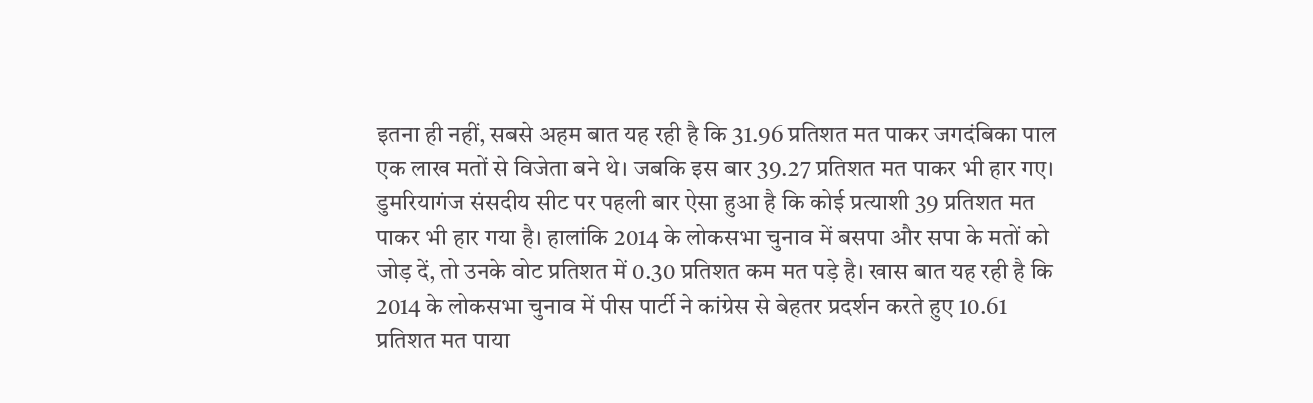इतना ही नहीं, सबसे अहम बात यह रही है कि 31.96 प्रतिशत मत पाकर जगदंबिका पाल एक लाख मतों से विजेता बने थे। जबकि इस बार 39.27 प्रतिशत मत पाकर भी हार गए। डुमरियागंज संसदीय सीट पर पहली बार ऐसा हुआ है कि कोई प्रत्याशी 39 प्रतिशत मत पाकर भी हार गया है। हालांकि 2014 के लोकसभा चुनाव में बसपा और सपा के मतों को जोड़ दें, तो उनके वोट प्रतिशत में 0.30 प्रतिशत कम मत पड़े है। खास बात यह रही है कि 2014 के लोकसभा चुनाव में पीस पार्टी ने कांग्रेस से बेहतर प्रदर्शन करते हुए 10.61 प्रतिशत मत पाया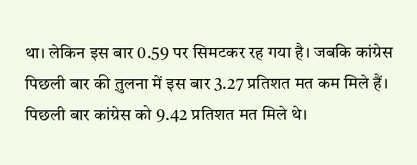था। लेकिन इस बार 0.59 पर सिमटकर रह गया है। जबकि कांग्रेस पिछली बार की त़ुलना में इस बार 3.27 प्रतिशत मत कम मिले हैं। पिछली बार कांग्रेस को 9.42 प्रतिशत मत मिले थे।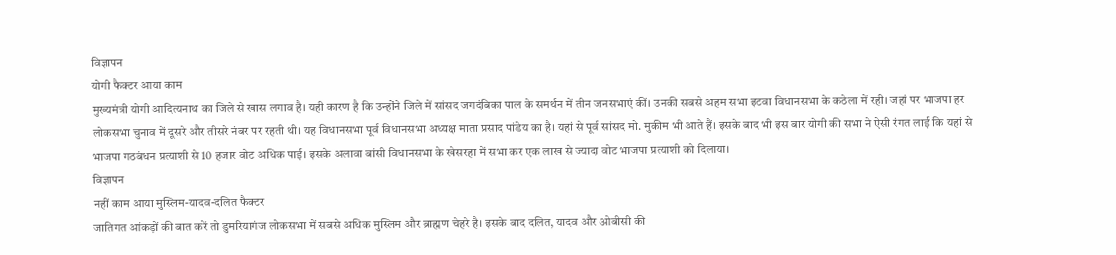विज्ञापन
योगी फैक्टर आया काम
मुख्यमंत्री योगी आदित्यनाथ का जिले से खास लगाव है। यही कारण है कि उन्होंने जिले में सांसद जगदंबिका पाल के समर्थन में तीन जनसभाएं कीं। उनकी सबसे अहम सभा इटवा विधानसभा के कठेला में रही। जहां पर भाजपा हर लोकसभा चुनाव में दूसरे और तीसरे नंबर पर रहती थी। यह विधानसभा पूर्व विधानसभा अध्यक्ष माता प्रसाद पांडेय का है। यहां से पूर्व सांसद मो. मुकीम भी आते हैं। इसके बाद भी इस बार योगी की सभा ने ऐसी रंगत लाई कि यहां से भाजपा गठबंधन प्रत्याशी से 10 हजार वोट अधिक पाई। इसके अलावा बांसी विधानसभा के खेसरहा में सभा कर एक लाख से ज्यादा वोट भाजपा प्रत्याशी को दिलाया।
विज्ञापन
नहीं काम आया मुस्लिम-यादव-दलित फैक्टर
जातिगत आंकड़ों की बात करें तो डुमरियागंज लोकसभा में सबसे अधिक मुस्लिम और ब्राह्मण चेहरे है। इसके बाद दलित, यादव और ओबीसी की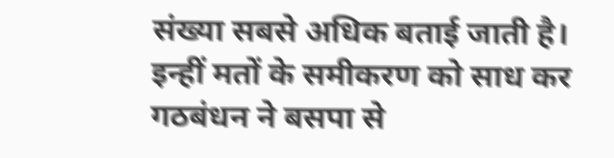संख्या सबसे अधिक बताई जाती है। इन्हीं मतों के समीकरण को साध कर गठबंधन ने बसपा से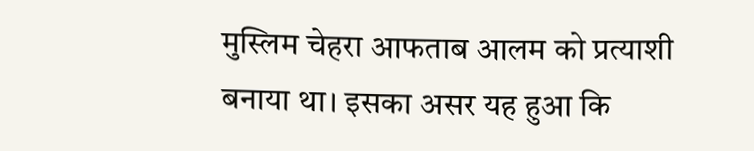मुस्लिम चेहरा आफताब आलम को प्रत्याशी बनाया था। इसका असर यह हुआ कि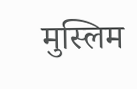मुस्लिम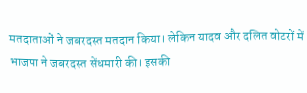मतदाताओं ने जबरदस्त मतदान किया। लेकिन यादव और दलित वोटरों में भाजपा ने जबरदस्त सेंधमारी की। इसकी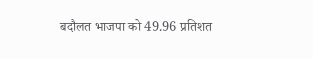बदौलत भाजपा को 49.96 प्रतिशत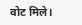वोट मिले।